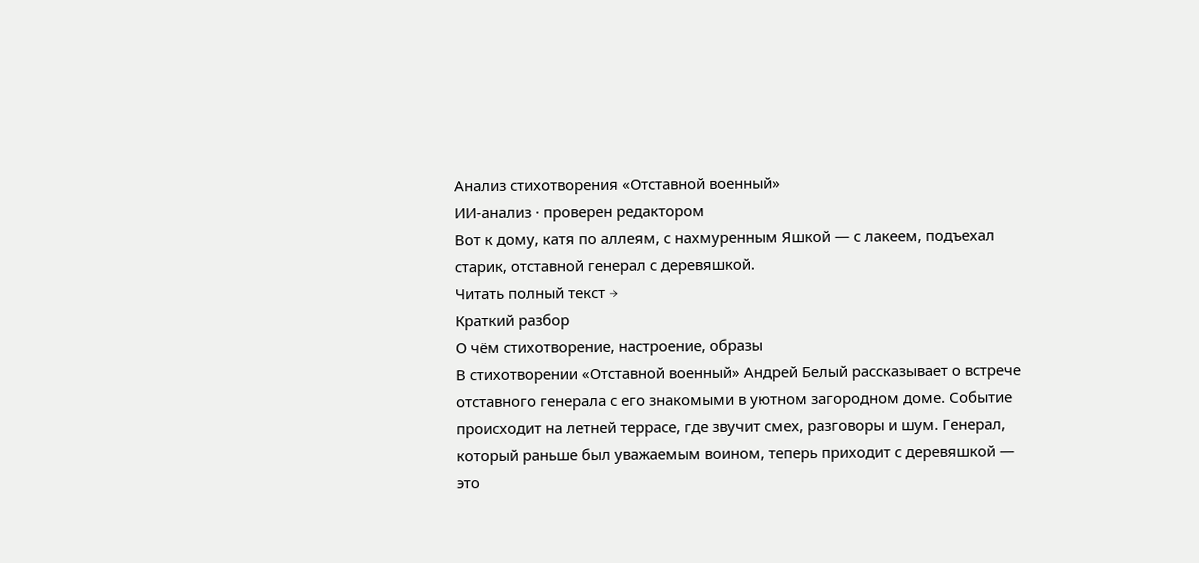Анализ стихотворения «Отставной военный»
ИИ-анализ · проверен редактором
Вот к дому, катя по аллеям, с нахмуренным Яшкой — с лакеем, подъехал старик, отставной генерал с деревяшкой.
Читать полный текст →
Краткий разбор
О чём стихотворение, настроение, образы
В стихотворении «Отставной военный» Андрей Белый рассказывает о встрече отставного генерала с его знакомыми в уютном загородном доме. Событие происходит на летней террасе, где звучит смех, разговоры и шум. Генерал, который раньше был уважаемым воином, теперь приходит с деревяшкой — это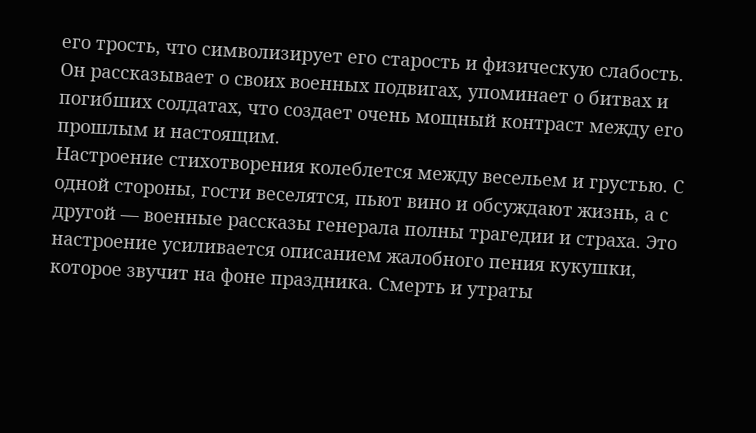его трость, что символизирует его старость и физическую слабость. Он рассказывает о своих военных подвигах, упоминает о битвах и погибших солдатах, что создает очень мощный контраст между его прошлым и настоящим.
Настроение стихотворения колеблется между весельем и грустью. С одной стороны, гости веселятся, пьют вино и обсуждают жизнь, а с другой — военные рассказы генерала полны трагедии и страха. Это настроение усиливается описанием жалобного пения кукушки, которое звучит на фоне праздника. Смерть и утраты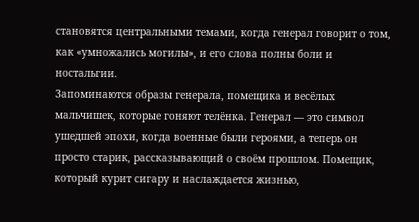становятся центральными темами, когда генерал говорит о том, как «умножались могилы», и его слова полны боли и ностальгии.
Запоминаются образы генерала, помещика и весёлых мальчишек, которые гоняют телёнка. Генерал — это символ ушедшей эпохи, когда военные были героями, а теперь он просто старик, рассказывающий о своём прошлом. Помещик, который курит сигару и наслаждается жизнью,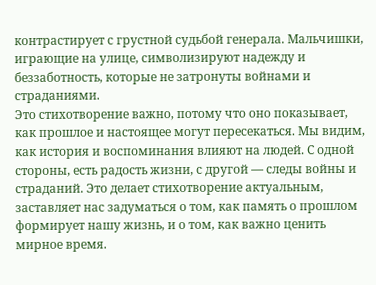контрастирует с грустной судьбой генерала. Мальчишки, играющие на улице, символизируют надежду и беззаботность, которые не затронуты войнами и страданиями.
Это стихотворение важно, потому что оно показывает, как прошлое и настоящее могут пересекаться. Мы видим, как история и воспоминания влияют на людей. С одной стороны, есть радость жизни, с другой — следы войны и страданий. Это делает стихотворение актуальным, заставляет нас задуматься о том, как память о прошлом формирует нашу жизнь, и о том, как важно ценить мирное время.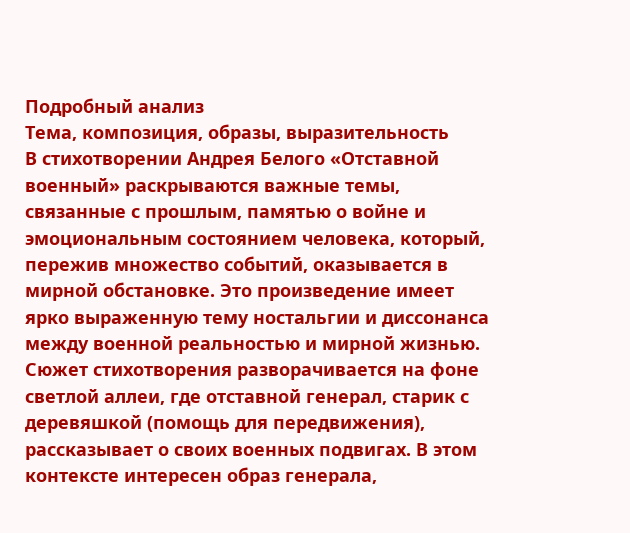Подробный анализ
Тема, композиция, образы, выразительность
В стихотворении Андрея Белого «Отставной военный» раскрываются важные темы, связанные с прошлым, памятью о войне и эмоциональным состоянием человека, который, пережив множество событий, оказывается в мирной обстановке. Это произведение имеет ярко выраженную тему ностальгии и диссонанса между военной реальностью и мирной жизнью.
Сюжет стихотворения разворачивается на фоне светлой аллеи, где отставной генерал, старик с деревяшкой (помощь для передвижения), рассказывает о своих военных подвигах. В этом контексте интересен образ генерала,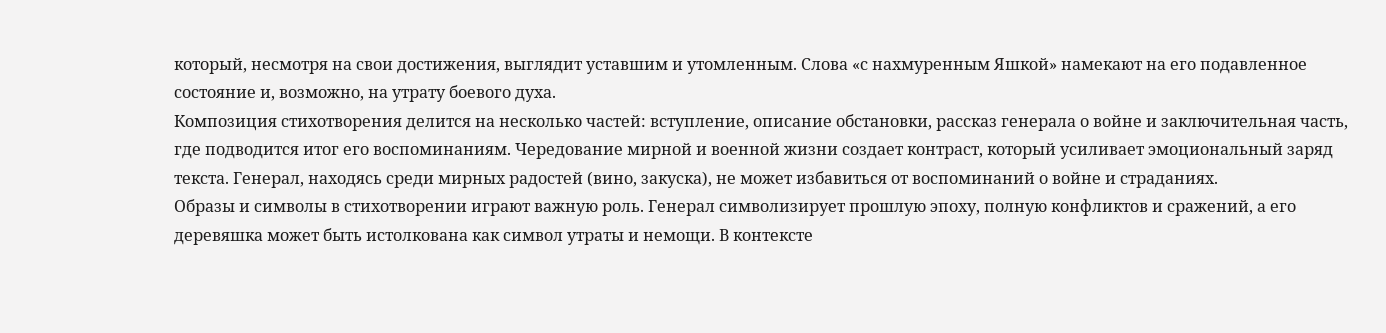который, несмотря на свои достижения, выглядит уставшим и утомленным. Слова «с нахмуренным Яшкой» намекают на его подавленное состояние и, возможно, на утрату боевого духа.
Композиция стихотворения делится на несколько частей: вступление, описание обстановки, рассказ генерала о войне и заключительная часть, где подводится итог его воспоминаниям. Чередование мирной и военной жизни создает контраст, который усиливает эмоциональный заряд текста. Генерал, находясь среди мирных радостей (вино, закуска), не может избавиться от воспоминаний о войне и страданиях.
Образы и символы в стихотворении играют важную роль. Генерал символизирует прошлую эпоху, полную конфликтов и сражений, а его деревяшка может быть истолкована как символ утраты и немощи. В контексте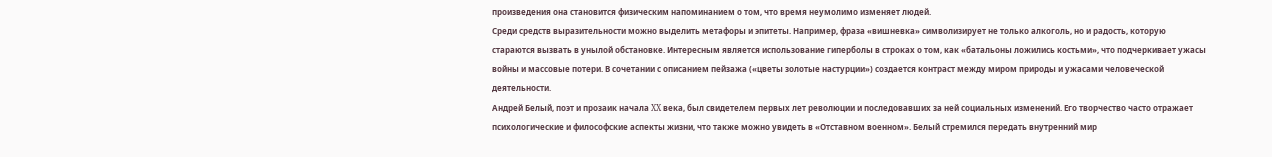произведения она становится физическим напоминанием о том, что время неумолимо изменяет людей.
Среди средств выразительности можно выделить метафоры и эпитеты. Например, фраза «вишневка» символизирует не только алкоголь, но и радость, которую стараются вызвать в унылой обстановке. Интересным является использование гиперболы в строках о том, как «батальоны ложились костьми», что подчеркивает ужасы войны и массовые потери. В сочетании с описанием пейзажа («цветы золотые настурции») создается контраст между миром природы и ужасами человеческой деятельности.
Андрей Белый, поэт и прозаик начала XX века, был свидетелем первых лет революции и последовавших за ней социальных изменений. Его творчество часто отражает психологические и философские аспекты жизни, что также можно увидеть в «Отставном военном». Белый стремился передать внутренний мир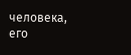человека, его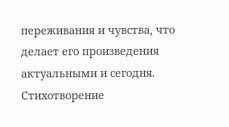переживания и чувства, что делает его произведения актуальными и сегодня.
Стихотворение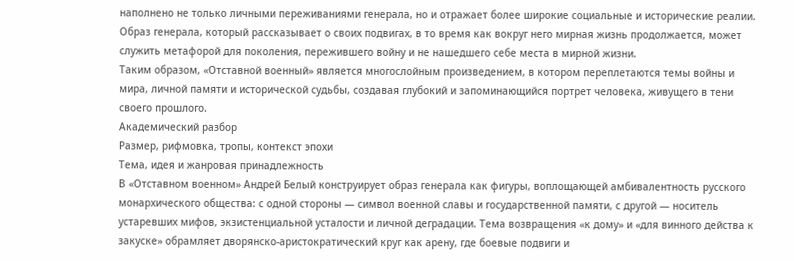наполнено не только личными переживаниями генерала, но и отражает более широкие социальные и исторические реалии. Образ генерала, который рассказывает о своих подвигах, в то время как вокруг него мирная жизнь продолжается, может служить метафорой для поколения, пережившего войну и не нашедшего себе места в мирной жизни.
Таким образом, «Отставной военный» является многослойным произведением, в котором переплетаются темы войны и мира, личной памяти и исторической судьбы, создавая глубокий и запоминающийся портрет человека, живущего в тени своего прошлого.
Академический разбор
Размер, рифмовка, тропы, контекст эпохи
Тема, идея и жанровая принадлежность
В «Отставном военном» Андрей Белый конструирует образ генерала как фигуры, воплощающей амбивалентность русского монархического общества: с одной стороны — символ военной славы и государственной памяти, с другой — носитель устаревших мифов, экзистенциальной усталости и личной деградации. Тема возвращения «к дому» и «для винного действа к закуске» обрамляет дворянско-аристократический круг как арену, где боевые подвиги и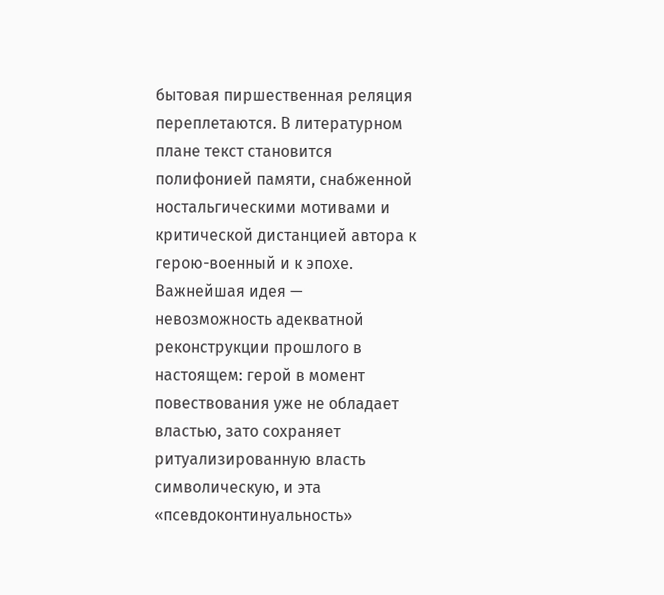бытовая пиршественная реляция переплетаются. В литературном плане текст становится полифонией памяти, снабженной ностальгическими мотивами и критической дистанцией автора к герою-военный и к эпохе. Важнейшая идея — невозможность адекватной реконструкции прошлого в настоящем: герой в момент повествования уже не обладает властью, зато сохраняет ритуализированную власть символическую, и эта «псевдоконтинуальность»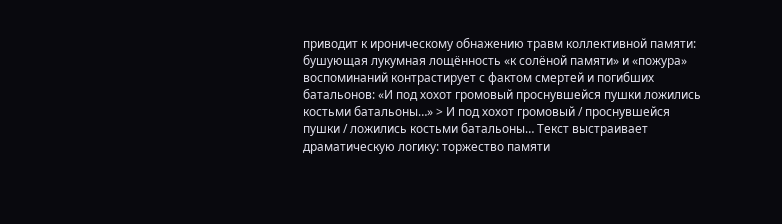приводит к ироническому обнажению травм коллективной памяти: бушующая лукумная лощённость «к солёной памяти» и «пожура» воспоминаний контрастирует с фактом смертей и погибших батальонов: «И под хохот громовый проснувшейся пушки ложились костьми батальоны…» > И под хохот громовый / проснувшейся пушки / ложились костьми батальоны… Текст выстраивает драматическую логику: торжество памяти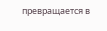превращается в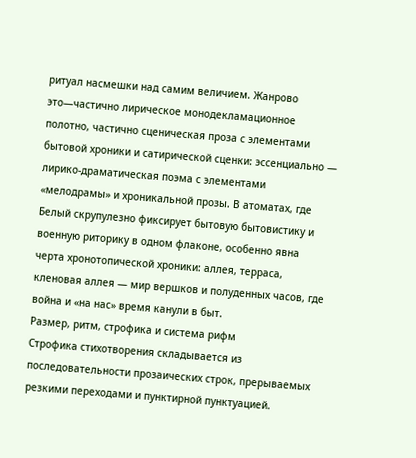ритуал насмешки над самим величием. Жанрово это—частично лирическое монодекламационное полотно, частично сценическая проза с элементами бытовой хроники и сатирической сценки: эссенциально — лирико-драматическая поэма с элементами «мелодрамы» и хроникальной прозы. В атоматах, где Белый скрупулезно фиксирует бытовую бытовистику и военную риторику в одном флаконе, особенно явна черта хронотопической хроники: аллея, терраса, кленовая аллея — мир вершков и полуденных часов, где война и «на нас» время канули в быт.
Размер, ритм, строфика и система рифм
Строфика стихотворения складывается из последовательности прозаических строк, прерываемых резкими переходами и пунктирной пунктуацией.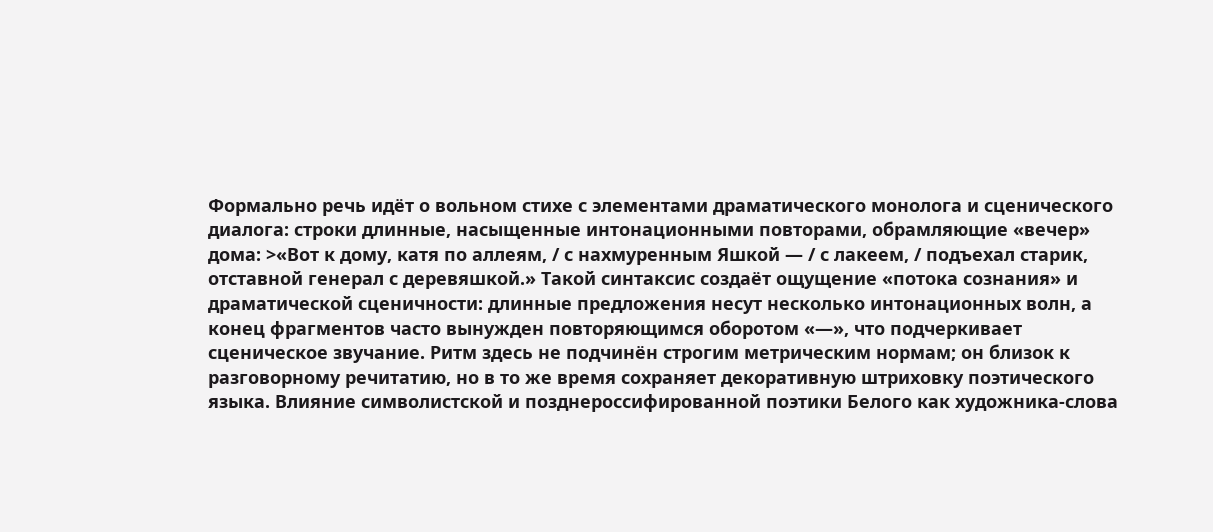Формально речь идёт о вольном стихе с элементами драматического монолога и сценического диалога: строки длинные, насыщенные интонационными повторами, обрамляющие «вечер» дома: >«Вот к дому, катя по аллеям, / с нахмуренным Яшкой — / с лакеем, / подъехал старик, отставной генерал с деревяшкой.» Такой синтаксис создаёт ощущение «потока сознания» и драматической сценичности: длинные предложения несут несколько интонационных волн, а конец фрагментов часто вынужден повторяющимся оборотом «—», что подчеркивает сценическое звучание. Ритм здесь не подчинён строгим метрическим нормам; он близок к разговорному речитатию, но в то же время сохраняет декоративную штриховку поэтического языка. Влияние символистской и позднероссифированной поэтики Белого как художника-слова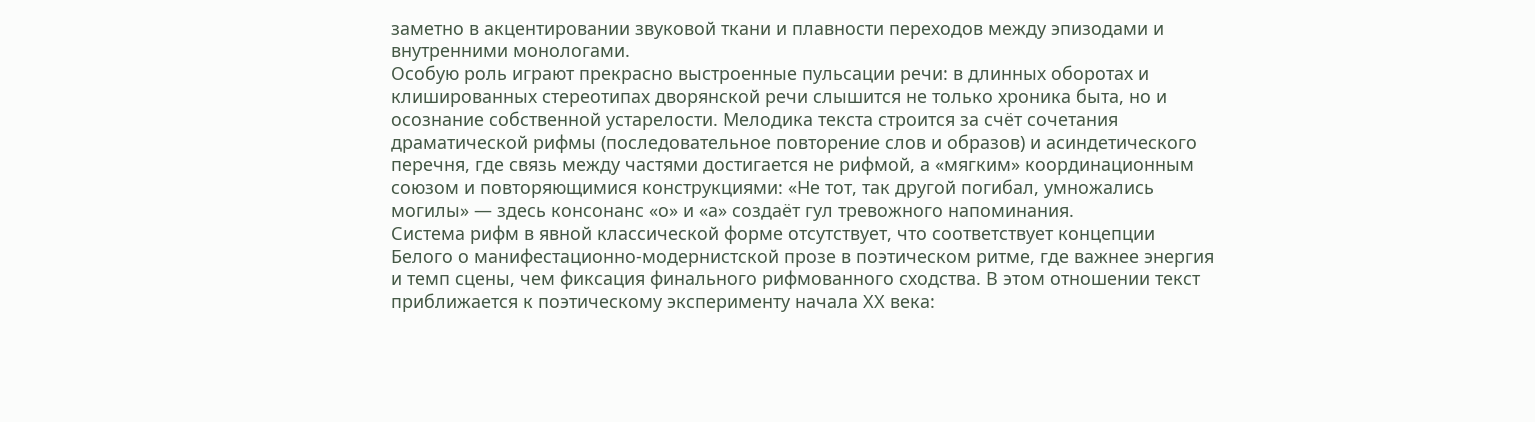заметно в акцентировании звуковой ткани и плавности переходов между эпизодами и внутренними монологами.
Особую роль играют прекрасно выстроенные пульсации речи: в длинных оборотах и клишированных стереотипах дворянской речи слышится не только хроника быта, но и осознание собственной устарелости. Мелодика текста строится за счёт сочетания драматической рифмы (последовательное повторение слов и образов) и асиндетического перечня, где связь между частями достигается не рифмой, а «мягким» координационным союзом и повторяющимися конструкциями: «Не тот, так другой погибал, умножались могилы» — здесь консонанс «о» и «а» создаёт гул тревожного напоминания.
Система рифм в явной классической форме отсутствует, что соответствует концепции Белого о манифестационно-модернистской прозе в поэтическом ритме, где важнее энергия и темп сцены, чем фиксация финального рифмованного сходства. В этом отношении текст приближается к поэтическому эксперименту начала ХХ века: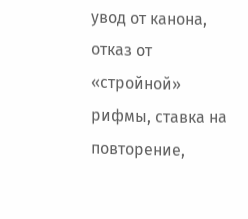увод от канона, отказ от «стройной» рифмы, ставка на повторение,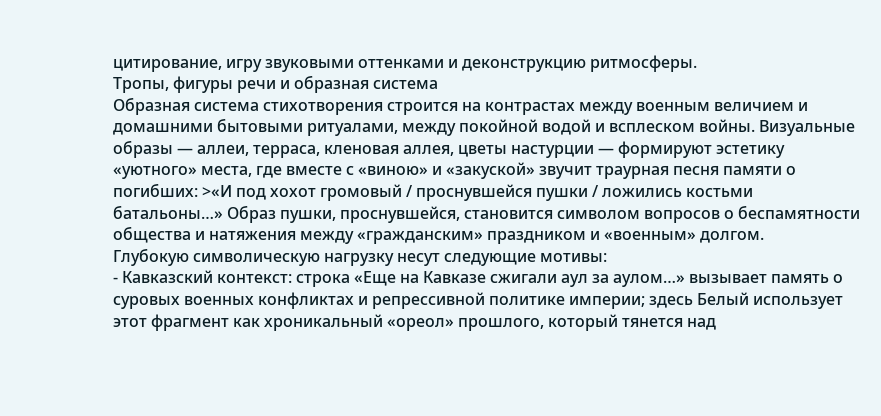цитирование, игру звуковыми оттенками и деконструкцию ритмосферы.
Тропы, фигуры речи и образная система
Образная система стихотворения строится на контрастах между военным величием и домашними бытовыми ритуалами, между покойной водой и всплеском войны. Визуальные образы — аллеи, терраса, кленовая аллея, цветы настурции — формируют эстетику «уютного» места, где вместе с «виною» и «закуской» звучит траурная песня памяти о погибших: >«И под хохот громовый / проснувшейся пушки / ложились костьми батальоны…» Образ пушки, проснувшейся, становится символом вопросов о беспамятности общества и натяжения между «гражданским» праздником и «военным» долгом.
Глубокую символическую нагрузку несут следующие мотивы:
- Кавказский контекст: строка «Еще на Кавказе сжигали аул за аулом…» вызывает память о суровых военных конфликтах и репрессивной политике империи; здесь Белый использует этот фрагмент как хроникальный «ореол» прошлого, который тянется над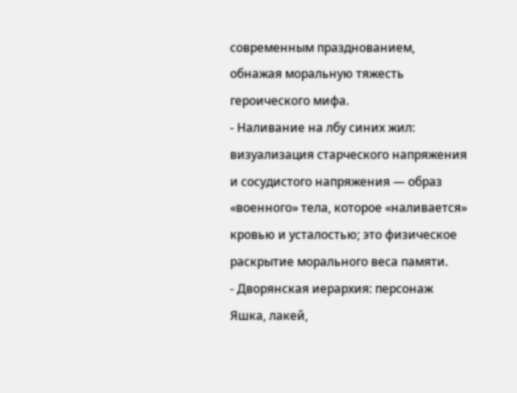современным празднованием, обнажая моральную тяжесть героического мифа.
- Наливание на лбу синих жил: визуализация старческого напряжения и сосудистого напряжения — образ «военного» тела, которое «наливается» кровью и усталостью; это физическое раскрытие морального веса памяти.
- Дворянская иерархия: персонаж Яшка, лакей,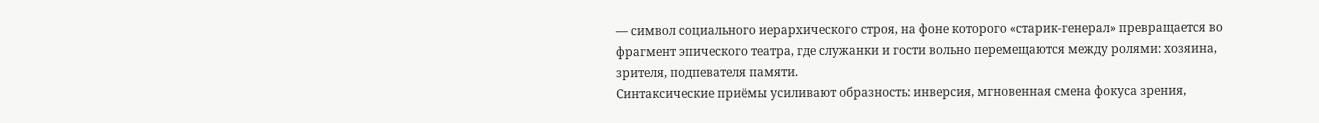— символ социального иерархического строя, на фоне которого «старик-генерал» превращается во фрагмент эпического театра, где служанки и гости вольно перемещаются между ролями: хозяина, зрителя, подпевателя памяти.
Синтаксические приёмы усиливают образность: инверсия, мгновенная смена фокуса зрения,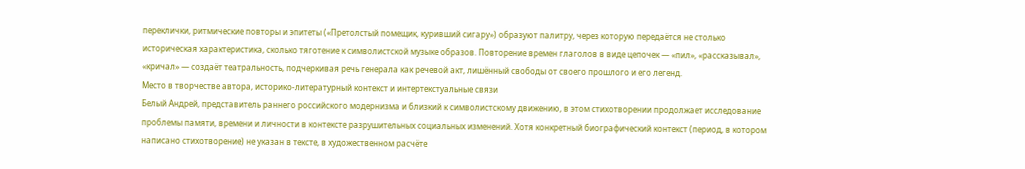переклички, ритмические повторы и эпитеты («Претолстый помещик, куривший сигару») образуют палитру, через которую передаётся не столько историческая характеристика, сколько тяготение к символистской музыке образов. Повторение времен глаголов в виде цепочек — «пил», «рассказывал», «кричал» — создаёт театральность, подчеркивая речь генерала как речевой акт, лишённый свободы от своего прошлого и его легенд.
Место в творчестве автора, историко-литературный контекст и интертекстуальные связи
Белый Андрей, представитель раннего российского модернизма и близкий к символистскому движению, в этом стихотворении продолжает исследование проблемы памяти, времени и личности в контексте разрушительных социальных изменений. Хотя конкретный биографический контекст (период, в котором написано стихотворение) не указан в тексте, в художественном расчёте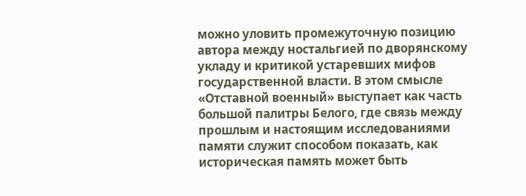можно уловить промежуточную позицию автора между ностальгией по дворянскому укладу и критикой устаревших мифов государственной власти. В этом смысле «Отставной военный» выступает как часть большой палитры Белого, где связь между прошлым и настоящим исследованиями памяти служит способом показать, как историческая память может быть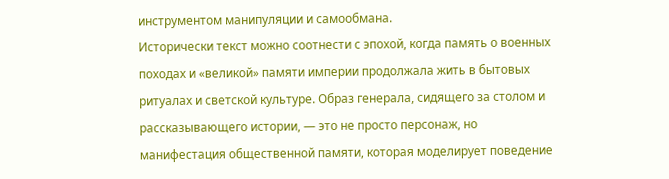инструментом манипуляции и самообмана.
Исторически текст можно соотнести с эпохой, когда память о военных походах и «великой» памяти империи продолжала жить в бытовых ритуалах и светской культуре. Образ генерала, сидящего за столом и рассказывающего истории, — это не просто персонаж, но манифестация общественной памяти, которая моделирует поведение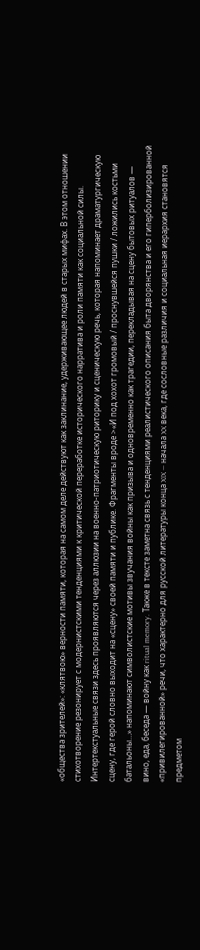«общества зрителей»: «клятвою» верности памяти, которая на самом деле действуют как заклинание, удерживающее людей в старых мифах. В этом отношении стихотворение резонирует с модернистскими тенденциями к критической переработке исторического нарратива и роли памяти как социальной силы.
Интертекстуальные связи здесь проявляются через аллюзии на военно-патриотическую риторику и сценическую речь, которая напоминает драматургическую сцену, где герой словно выходит на «сцену» своей памяти и публике. Фрагменты вроде >«И под хохот громовый / проснувшейся пушки / ложились костьми батальоны…» напоминают символистские мотивы звучания войны как призыва и одновременно как трагедии, перекладывая на сцену бытовых ритуалов — вино, еда, беседа — войну как ritual memory. Также в тексте заметна связь с тенденциями реалистического описания быта дворянства и его гиперболизированной «привилегированной» речи, что характерно для русской литературы конца XIX — начала XX века, где сословные различия и социальная иерархия становятся предметом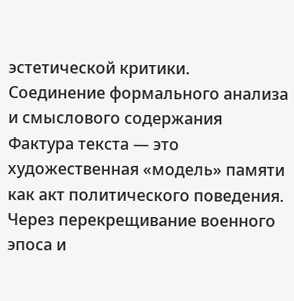эстетической критики.
Соединение формального анализа и смыслового содержания
Фактура текста — это художественная «модель» памяти как акт политического поведения. Через перекрещивание военного эпоса и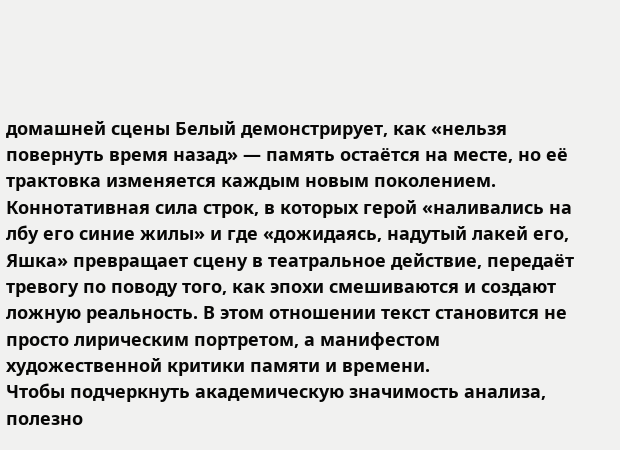домашней сцены Белый демонстрирует, как «нельзя повернуть время назад» — память остаётся на месте, но её трактовка изменяется каждым новым поколением. Коннотативная сила строк, в которых герой «наливались на лбу его синие жилы» и где «дожидаясь, надутый лакей его, Яшка» превращает сцену в театральное действие, передаёт тревогу по поводу того, как эпохи смешиваются и создают ложную реальность. В этом отношении текст становится не просто лирическим портретом, а манифестом художественной критики памяти и времени.
Чтобы подчеркнуть академическую значимость анализа, полезно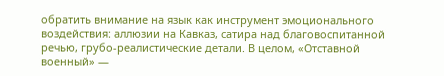обратить внимание на язык как инструмент эмоционального воздействия: аллюзии на Кавказ, сатира над благовоспитанной речью, грубо-реалистические детали. В целом, «Отставной военный» —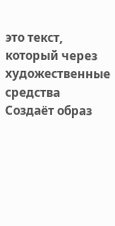это текст, который через художественные средства Создаёт образ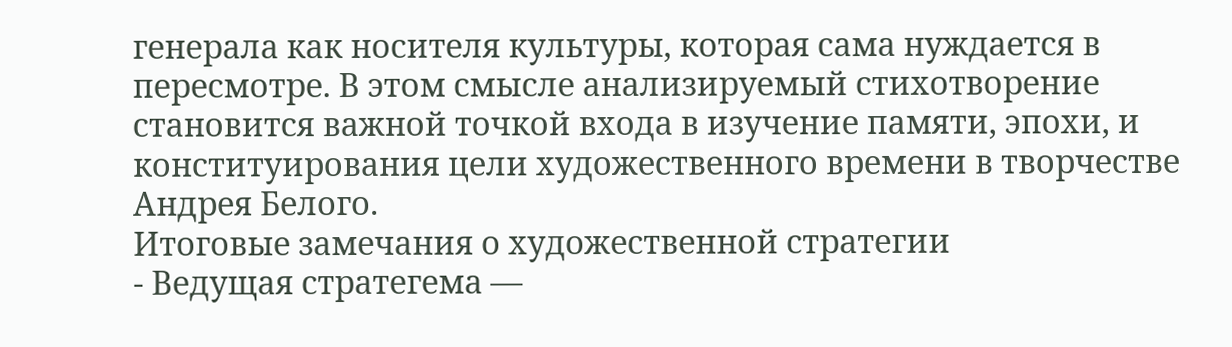генерала как носителя культуры, которая сама нуждается в пересмотре. В этом смысле анализируемый стихотворение становится важной точкой входа в изучение памяти, эпохи, и конституирования цели художественного времени в творчестве Андрея Белого.
Итоговые замечания о художественной стратегии
- Ведущая стратегема —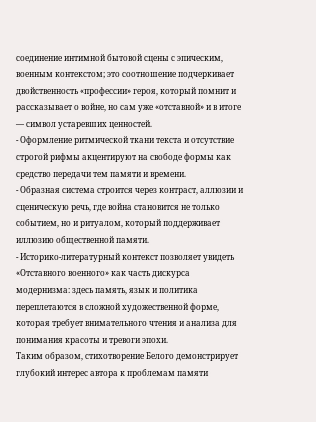соединение интимной бытовой сцены с эпическим, военным контекстом; это соотношение подчеркивает двойственность «профессии» героя, который помнит и рассказывает о войне, но сам уже «отставной» и в итоге — символ устаревших ценностей.
- Оформление ритмической ткани текста и отсутствие строгой рифмы акцентируют на свободе формы как средство передачи тем памяти и времени.
- Образная система строится через контраст, аллюзии и сценическую речь, где война становится не только событием, но и ритуалом, который поддерживает иллюзию общественной памяти.
- Историко-литературный контекст позволяет увидеть «Отставного военного» как часть дискурса модернизма: здесь память, язык и политика переплетаются в сложной художественной форме, которая требует внимательного чтения и анализа для понимания красоты и тревоги эпохи.
Таким образом, стихотворение Белого демонстрирует глубокий интерес автора к проблемам памяти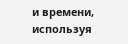и времени, используя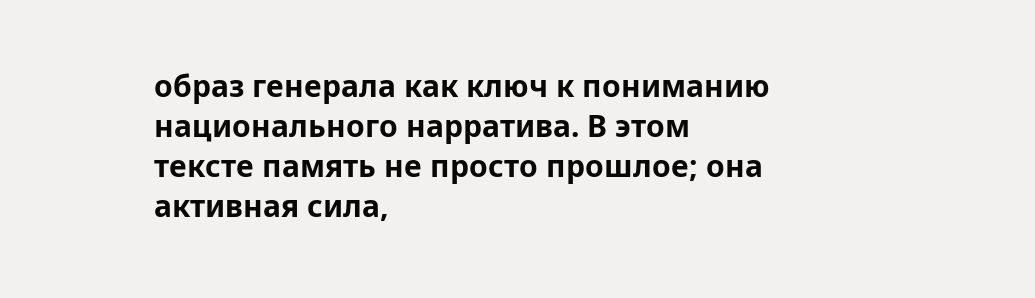образ генерала как ключ к пониманию национального нарратива. В этом тексте память не просто прошлое; она активная сила,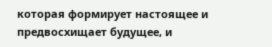которая формирует настоящее и предвосхищает будущее, и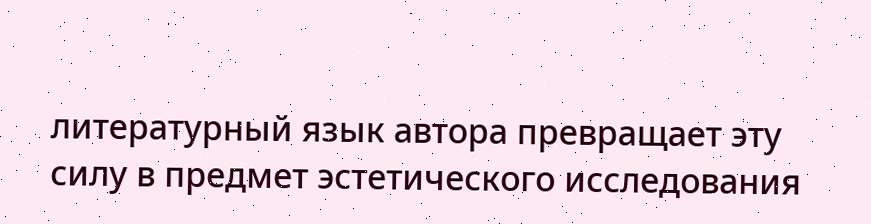литературный язык автора превращает эту силу в предмет эстетического исследования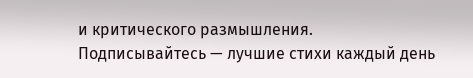и критического размышления.
Подписывайтесь — лучшие стихи каждый день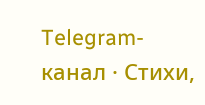Telegram-канал · Стихи,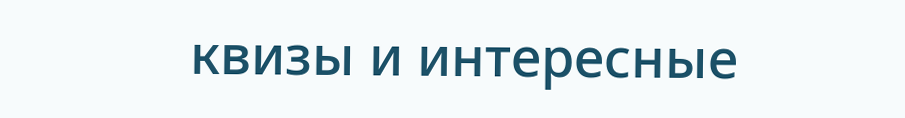квизы и интересные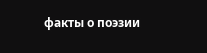факты о поэзии